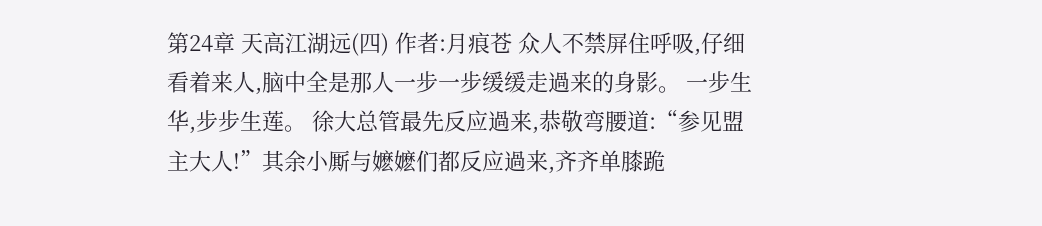第24章 天高江湖远(四) 作者:月痕苍 众人不禁屏住呼吸,仔细看着来人,脑中全是那人一步一步缓缓走過来的身影。 一步生华,步步生莲。 徐大总管最先反应過来,恭敬弯腰道:“参见盟主大人!”其余小厮与嬷嬷们都反应過来,齐齐单膝跪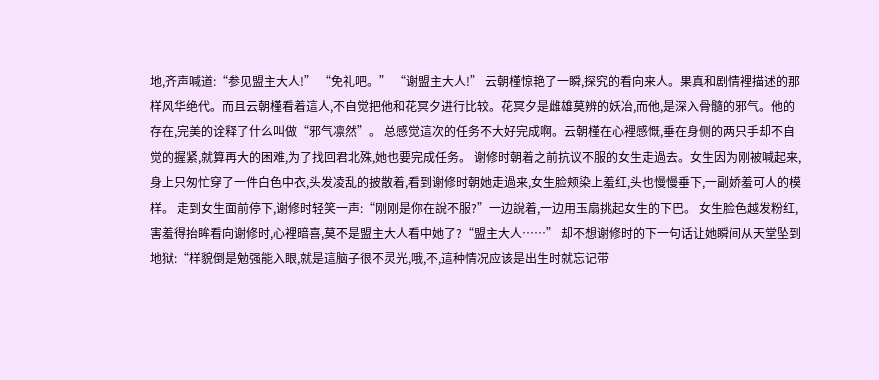地,齐声喊道:“参见盟主大人!” “免礼吧。” “谢盟主大人!” 云朝槿惊艳了一瞬,探究的看向来人。果真和剧情裡描述的那样风华绝代。而且云朝槿看着這人,不自觉把他和花冥夕进行比较。花冥夕是雌雄莫辨的妖冶,而他,是深入骨髓的邪气。他的存在,完美的诠释了什么叫做“邪气凛然”。 总感觉這次的任务不大好完成啊。云朝槿在心裡感慨,垂在身侧的两只手却不自觉的握紧,就算再大的困难,为了找回君北殊,她也要完成任务。 谢修时朝着之前抗议不服的女生走過去。女生因为刚被喊起来,身上只匆忙穿了一件白色中衣,头发凌乱的披散着,看到谢修时朝她走過来,女生脸颊染上羞红,头也慢慢垂下,一副娇羞可人的模样。 走到女生面前停下,谢修时轻笑一声:“刚刚是你在說不服?”一边說着,一边用玉扇挑起女生的下巴。 女生脸色越发粉红,害羞得抬眸看向谢修时,心裡暗喜,莫不是盟主大人看中她了?“盟主大人……” 却不想谢修时的下一句话让她瞬间从天堂坠到地狱:“样貌倒是勉强能入眼,就是這脑子很不灵光,哦,不,這种情况应该是出生时就忘记带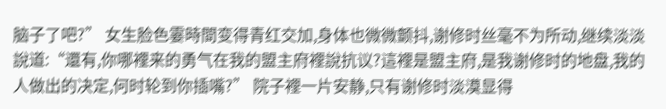脑子了吧?” 女生脸色霎時間变得青红交加,身体也微微颤抖,谢修时丝毫不为所动,继续淡淡說道:“還有,你哪裡来的勇气在我的盟主府裡說抗议?這裡是盟主府,是我谢修时的地盘,我的人做出的决定,何时轮到你插嘴?” 院子裡一片安静,只有谢修时淡漠显得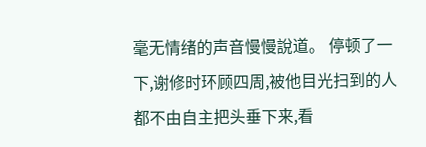毫无情绪的声音慢慢說道。 停顿了一下,谢修时环顾四周,被他目光扫到的人都不由自主把头垂下来,看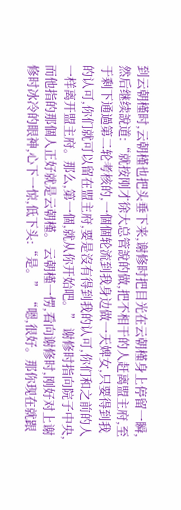到云朝槿时,云朝槿也把头垂下来,谢修时把目光在云朝槿身上停留一瞬,然后继续說道:“就按刚才徐大总管說的做,把不相干的人赶离盟主府,至于剩下通過第二轮考核的,一個個轮流到我身边做一天婢女,只要得到我的认可,你们就可以留在盟主府,要是沒有得到我的认可,你们和之前的人一样离开盟主府。那么,第一個,就从你开始吧。” 谢修时指向院子中央,而他指的那個人正好就是云朝槿。 云朝槿一愣,看向谢修时,刚好对上谢修时冰冷的眼神,心下一惊,低下头:“是。” “嗯,很好。那你现在就跟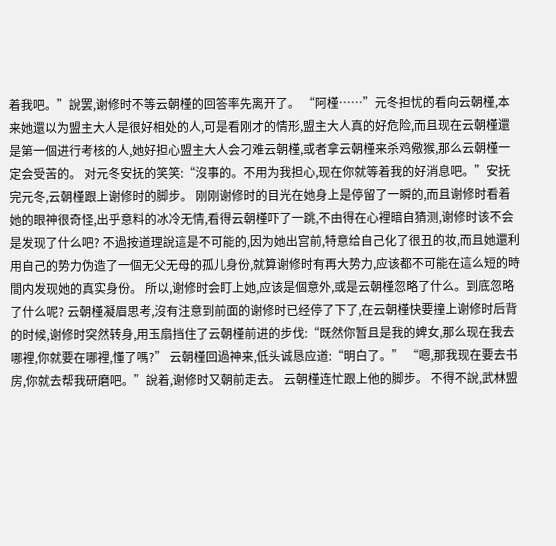着我吧。”說罢,谢修时不等云朝槿的回答率先离开了。 “阿槿……”元冬担忧的看向云朝槿,本来她還以为盟主大人是很好相处的人,可是看刚才的情形,盟主大人真的好危险,而且现在云朝槿還是第一個进行考核的人,她好担心盟主大人会刁难云朝槿,或者拿云朝槿来杀鸡儆猴,那么云朝槿一定会受苦的。 对元冬安抚的笑笑:“沒事的。不用为我担心,现在你就等着我的好消息吧。”安抚完元冬,云朝槿跟上谢修时的脚步。 刚刚谢修时的目光在她身上是停留了一瞬的,而且谢修时看着她的眼神很奇怪,出乎意料的冰冷无情,看得云朝槿吓了一跳,不由得在心裡暗自猜测,谢修时该不会是发现了什么吧? 不過按道理說這是不可能的,因为她出宫前,特意给自己化了很丑的妆,而且她還利用自己的势力伪造了一個无父无母的孤儿身份,就算谢修时有再大势力,应该都不可能在這么短的時間内发现她的真实身份。 所以,谢修时会盯上她,应该是個意外,或是云朝槿忽略了什么。到底忽略了什么呢? 云朝槿凝眉思考,沒有注意到前面的谢修时已经停了下了,在云朝槿快要撞上谢修时后背的时候,谢修时突然转身,用玉扇挡住了云朝槿前进的步伐:“既然你暂且是我的婢女,那么现在我去哪裡,你就要在哪裡,懂了嗎?” 云朝槿回過神来,低头诚恳应道:“明白了。” “嗯,那我现在要去书房,你就去帮我研磨吧。”說着,谢修时又朝前走去。 云朝槿连忙跟上他的脚步。 不得不說,武林盟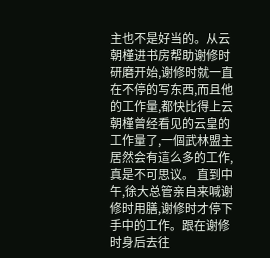主也不是好当的。从云朝槿进书房帮助谢修时研磨开始,谢修时就一直在不停的写东西,而且他的工作量,都快比得上云朝槿曾经看见的云皇的工作量了,一個武林盟主居然会有這么多的工作,真是不可思议。 直到中午,徐大总管亲自来喊谢修时用膳,谢修时才停下手中的工作。跟在谢修时身后去往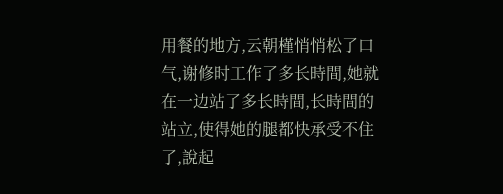用餐的地方,云朝槿悄悄松了口气,谢修时工作了多长時間,她就在一边站了多长時間,长時間的站立,使得她的腿都快承受不住了,說起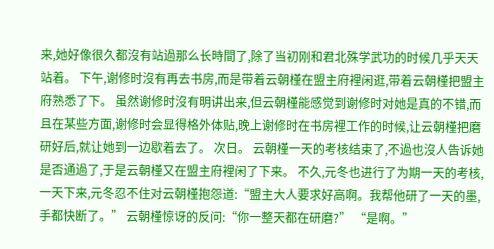来,她好像很久都沒有站過那么长時間了,除了当初刚和君北殊学武功的时候几乎天天站着。 下午,谢修时沒有再去书房,而是带着云朝槿在盟主府裡闲逛,带着云朝槿把盟主府熟悉了下。 虽然谢修时沒有明讲出来,但云朝槿能感觉到谢修时对她是真的不错,而且在某些方面,谢修时会显得格外体贴,晚上谢修时在书房裡工作的时候,让云朝槿把磨研好后,就让她到一边歇着去了。 次日。 云朝槿一天的考核结束了,不過也沒人告诉她是否通過了,于是云朝槿又在盟主府裡闲了下来。 不久,元冬也进行了为期一天的考核,一天下来,元冬忍不住对云朝槿抱怨道:“盟主大人要求好高啊。我帮他研了一天的墨,手都快断了。” 云朝槿惊讶的反问:“你一整天都在研磨?” “是啊。”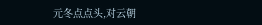元冬点点头,对云朝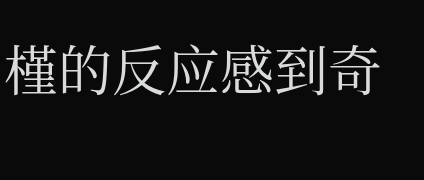槿的反应感到奇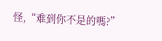怪,“难到你不是的嗎?”